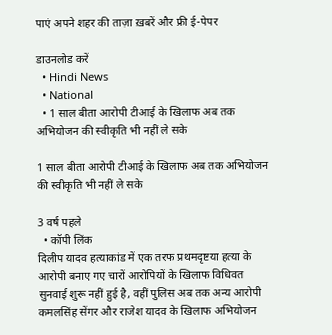पाएं अपने शहर की ताज़ा ख़बरें और फ्री ई-पेपर

डाउनलोड करें
  • Hindi News
  • National
  • 1 साल बीता आरोपी टीआई के खिलाफ अब तक अभियोजन की स्वीकृति भी नहीं ले सके

1 साल बीता आरोपी टीआई के खिलाफ अब तक अभियोजन की स्वीकृति भी नहीं ले सके

3 वर्ष पहले
  • कॉपी लिंक
दिलीप यादव हत्याकांड में एक तरफ प्रथमदृष्टया हत्या के आरोपी बनाए गए चारों आरोपियों के खिलाफ विधिवत सुनवाई शुरू नहीं हुई है, वहीं पुलिस अब तक अन्य आरोपी कमलसिंह सेंगर और राजेश यादव के खिलाफ अभियोजन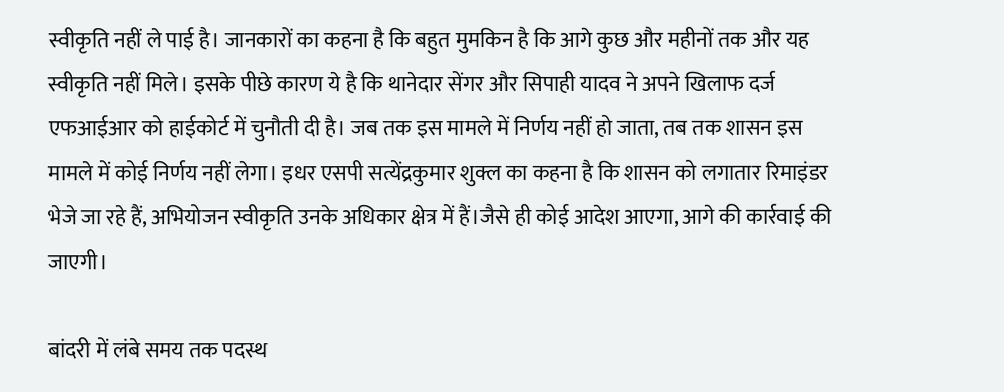स्वीकृति नहीं ले पाई है। जानकारों का कहना है कि बहुत मुमकिन है कि आगे कुछ और महीनों तक और यह स्वीकृति नहीं मिले। इसके पीछे कारण ये है कि थानेदार सेंगर और सिपाही यादव ने अपने खिलाफ दर्ज एफआईआर को हाईकोर्ट में चुनौती दी है। जब तक इस मामले में निर्णय नहीं हो जाता, तब तक शासन इस मामले में कोई निर्णय नहीं लेगा। इधर एसपी सत्येंद्रकुमार शुक्ल का कहना है कि शासन को लगातार रिमाइंडर भेजे जा रहे हैं, अभियोजन स्वीकृति उनके अधिकार क्षेत्र में हैं।जैसे ही कोई आदेश आएगा, आगे की कार्रवाई की जाएगी।

बांदरी में लंबे समय तक पदस्थ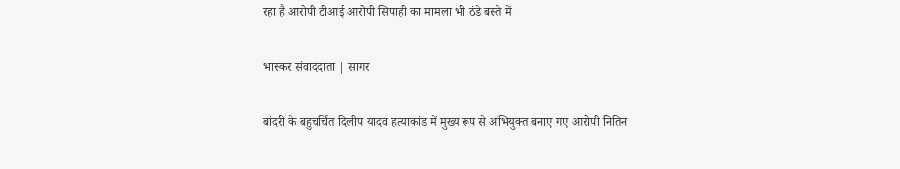रहा है आरोपी टीआई आरोपी सिपाही का मामला भी ठंडे बस्ते में

भास्कर संवाददाता | सागर

बांदरी के बहुचर्चित दिलीप यादव हत्याकांड में मुख्य रूप से अभियुक्त बनाए गए आरोपी नितिन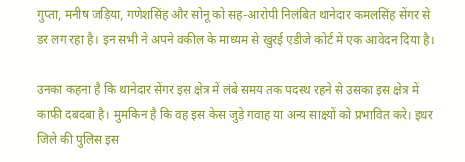गुप्ता, मनीष जड़िया, गणेशसिंह और सोनू को सह-आरोपी निलंबित थानेदार कमलसिंह सेंगर से डर लग रहा है। इन सभी ने अपने वकील के माध्यम से खुरई एडीजे कोर्ट में एक आवेदन दिया है।

उनका कहना है कि थानेदार सेंगर इस क्षेत्र में लंबे समय तक पदस्थ रहने से उसका इस क्षेत्र में काफी दबदबा है। मुमकिन है कि वह इस केस जुड़े गवाह या अन्य साक्ष्यों को प्रभावित करे। इधर जिले की पुलिस इस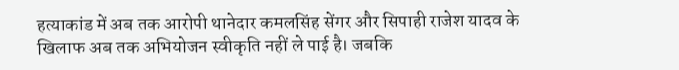हत्याकांड में अब तक आरोपी थानेदार कमलसिंह सेंगर और सिपाही राजेश यादव के खिलाफ अब तक अभियोजन स्वीकृति नहीं ले पाई है। जबकि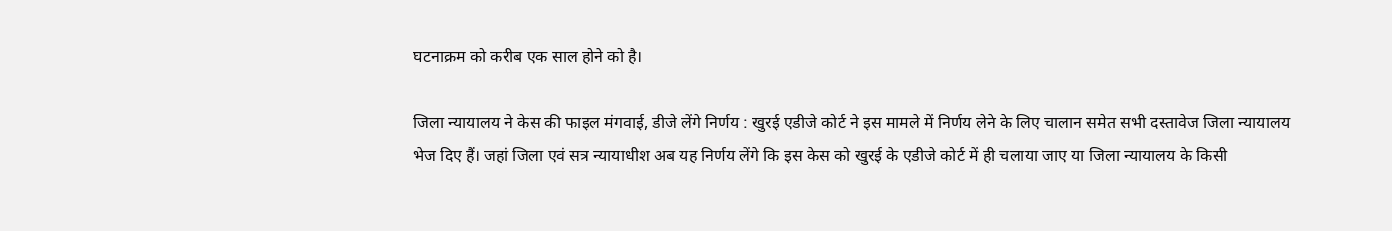घटनाक्रम को करीब एक साल होने को है।

जिला न्यायालय ने केस की फाइल मंगवाई, डीजे लेंगे निर्णय : खुरई एडीजे कोर्ट ने इस मामले में निर्णय लेने के लिए चालान समेत सभी दस्तावेज जिला न्यायालय भेज दिए हैं। जहां जिला एवं सत्र न्यायाधीश अब यह निर्णय लेंगे कि इस केस को खुरई के एडीजे कोर्ट में ही चलाया जाए या जिला न्यायालय के किसी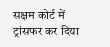सक्षम कोर्ट में ट्रांसफर कर दिया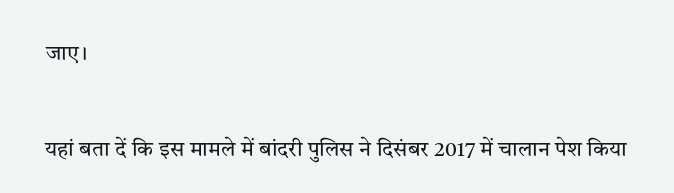जाए।

यहां बता दें कि इस मामले में बांदरी पुलिस ने दिसंबर 2017 में चालान पेश किया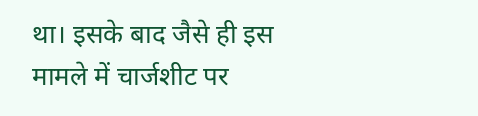था। इसके बाद जैसे ही इस मामले में चार्जशीट पर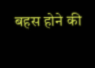बहस होने की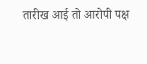तारीख आई तो आरोपी पक्ष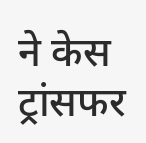ने केस ट्रांसफर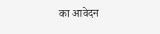का आवेदन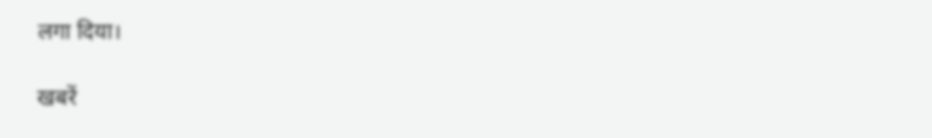लगा दिया।

खबरें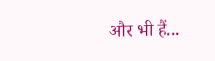और भी हैं...